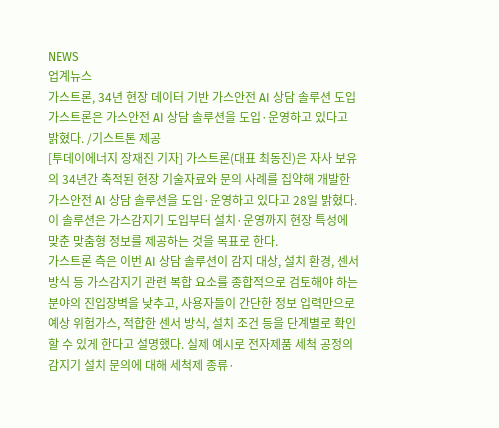NEWS
업계뉴스
가스트론, 34년 현장 데이터 기반 가스안전 AI 상담 솔루션 도입
가스트론은 가스안전 AI 상담 솔루션을 도입·운영하고 있다고 밝혔다. /기스트톤 제공
[투데이에너지 장재진 기자] 가스트론(대표 최동진)은 자사 보유의 34년간 축적된 현장 기술자료와 문의 사례를 집약해 개발한 가스안전 AI 상담 솔루션을 도입·운영하고 있다고 28일 밝혔다. 이 솔루션은 가스감지기 도입부터 설치·운영까지 현장 특성에 맞춘 맞춤형 정보를 제공하는 것을 목표로 한다.
가스트론 측은 이번 AI 상담 솔루션이 감지 대상, 설치 환경, 센서 방식 등 가스감지기 관련 복합 요소를 종합적으로 검토해야 하는 분야의 진입장벽을 낮추고, 사용자들이 간단한 정보 입력만으로 예상 위험가스, 적합한 센서 방식, 설치 조건 등을 단계별로 확인할 수 있게 한다고 설명했다. 실제 예시로 전자제품 세척 공정의 감지기 설치 문의에 대해 세척제 종류·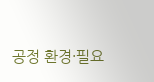공정 환경·필요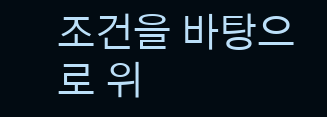조건을 바탕으로 위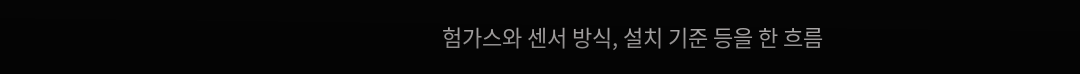험가스와 센서 방식, 설치 기준 등을 한 흐름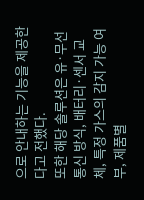으로 안내하는 기능을 제공한다고 전했다.
또한 해당 솔루션은 유·무선 통신 방식, 배터리·센서 교체, 특정 가스의 감지 가능 여부, 제품별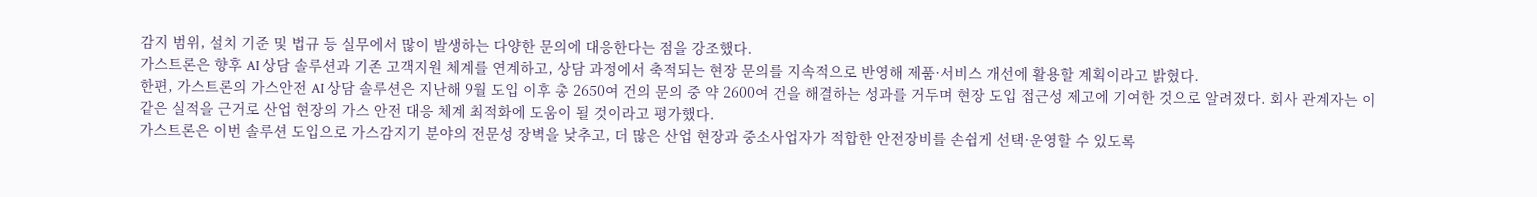감지 범위, 설치 기준 및 법규 등 실무에서 많이 발생하는 다양한 문의에 대응한다는 점을 강조했다.
가스트론은 향후 AI 상담 솔루션과 기존 고객지원 체계를 연계하고, 상담 과정에서 축적되는 현장 문의를 지속적으로 반영해 제품·서비스 개선에 활용할 계획이라고 밝혔다.
한편, 가스트론의 가스안전 AI 상담 솔루션은 지난해 9월 도입 이후 총 2650여 건의 문의 중 약 2600여 건을 해결하는 성과를 거두며 현장 도입 접근성 제고에 기여한 것으로 알려졌다. 회사 관계자는 이 같은 실적을 근거로 산업 현장의 가스 안전 대응 체계 최적화에 도움이 될 것이라고 평가했다.
가스트론은 이번 솔루션 도입으로 가스감지기 분야의 전문성 장벽을 낮추고, 더 많은 산업 현장과 중소사업자가 적합한 안전장비를 손쉽게 선택·운영할 수 있도록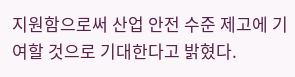지원함으로써 산업 안전 수준 제고에 기여할 것으로 기대한다고 밝혔다.